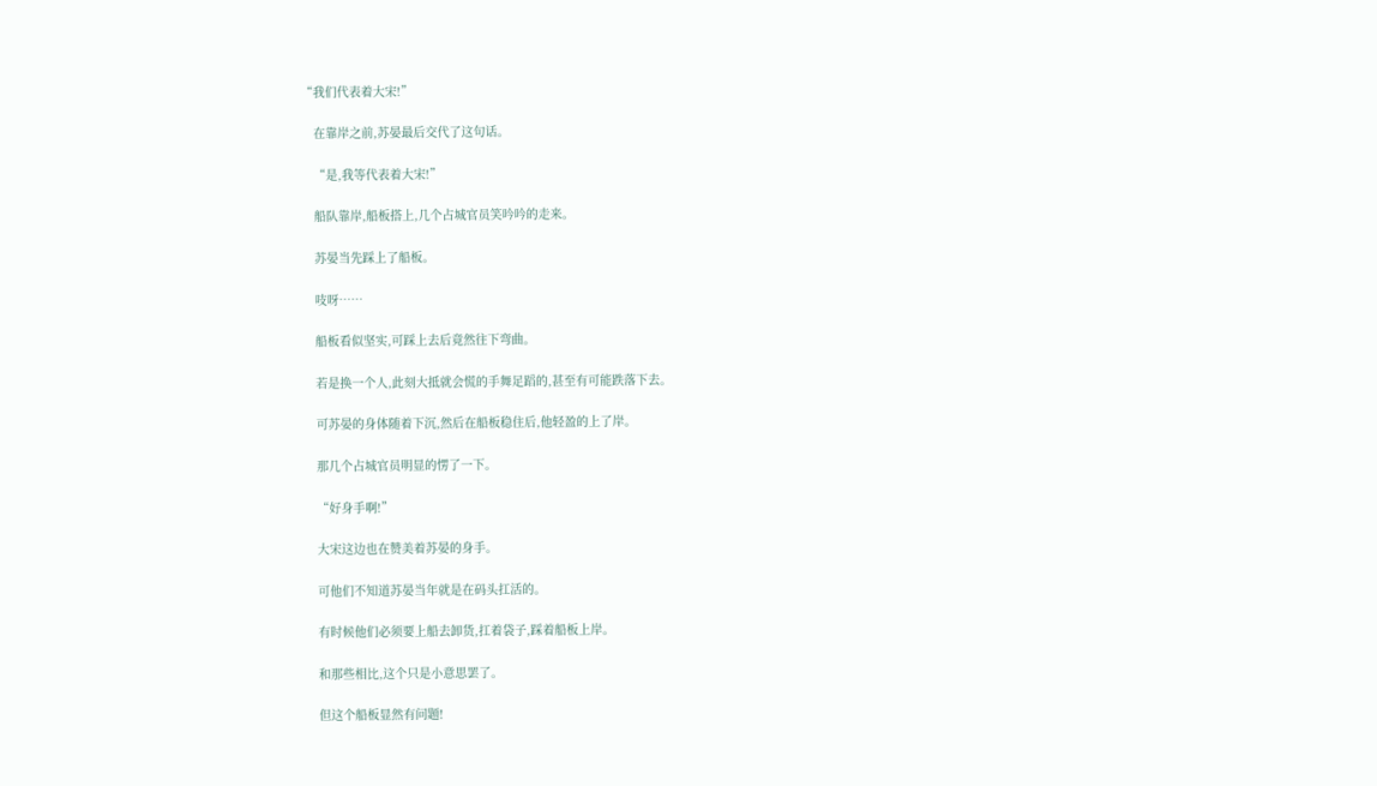“我们代表着大宋!”

    在靠岸之前,苏晏最后交代了这句话。

    “是,我等代表着大宋!”

    船队靠岸,船板搭上,几个占城官员笑吟吟的走来。

    苏晏当先踩上了船板。

    吱呀……

    船板看似坚实,可踩上去后竟然往下弯曲。

    若是换一个人,此刻大抵就会慌的手舞足蹈的,甚至有可能跌落下去。

    可苏晏的身体随着下沉,然后在船板稳住后,他轻盈的上了岸。

    那几个占城官员明显的愣了一下。

    “好身手啊!”

    大宋这边也在赞美着苏晏的身手。

    可他们不知道苏晏当年就是在码头扛活的。

    有时候他们必须要上船去卸货,扛着袋子,踩着船板上岸。

    和那些相比,这个只是小意思罢了。

    但这个船板显然有问题!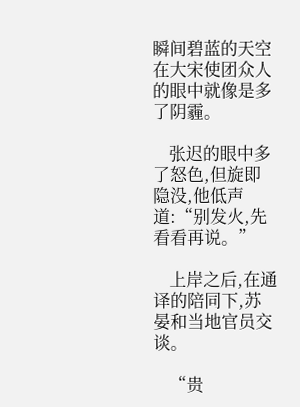瞬间碧蓝的天空在大宋使团众人的眼中就像是多了阴霾。

    张迟的眼中多了怒色,但旋即隐没,他低声道:“别发火,先看看再说。”

    上岸之后,在通译的陪同下,苏晏和当地官员交谈。

    “贵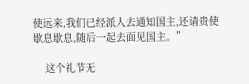使远来,我们已经派人去通知国主,还请贵使歇息歇息,随后一起去面见国主。”

    这个礼节无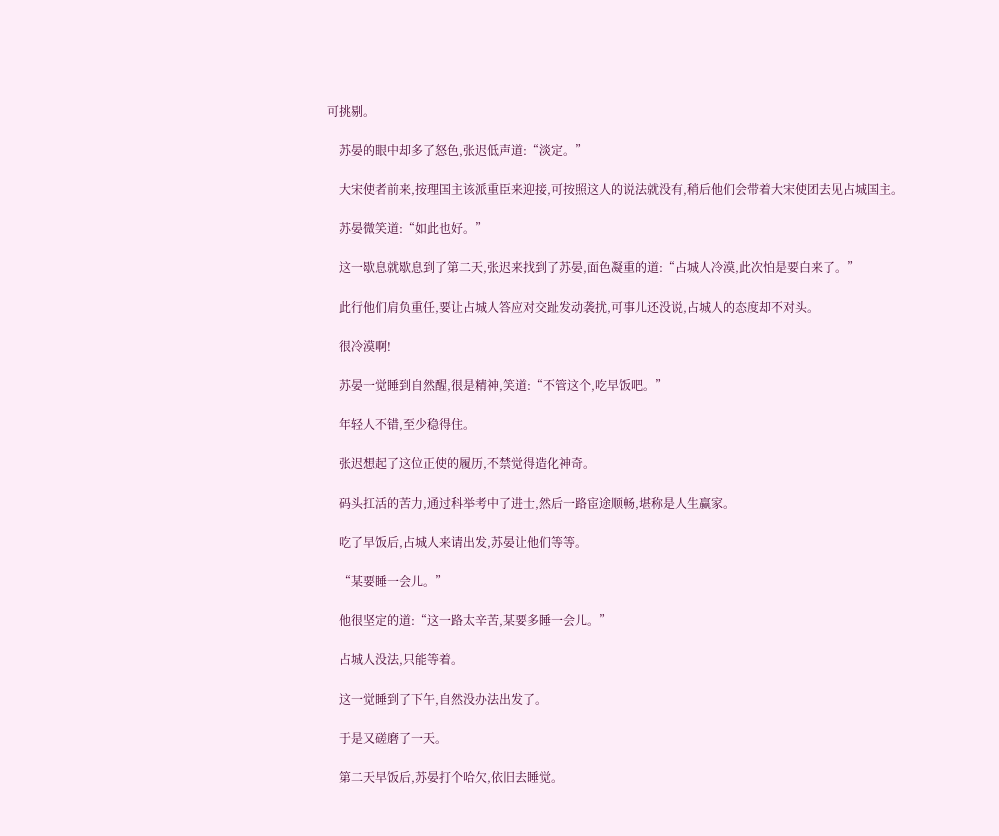可挑剔。

    苏晏的眼中却多了怒色,张迟低声道:“淡定。”

    大宋使者前来,按理国主该派重臣来迎接,可按照这人的说法就没有,稍后他们会带着大宋使团去见占城国主。

    苏晏微笑道:“如此也好。”

    这一歇息就歇息到了第二天,张迟来找到了苏晏,面色凝重的道:“占城人冷漠,此次怕是要白来了。”

    此行他们肩负重任,要让占城人答应对交趾发动袭扰,可事儿还没说,占城人的态度却不对头。

    很冷漠啊!

    苏晏一觉睡到自然醒,很是精神,笑道:“不管这个,吃早饭吧。”

    年轻人不错,至少稳得住。

    张迟想起了这位正使的履历,不禁觉得造化神奇。

    码头扛活的苦力,通过科举考中了进士,然后一路宦途顺畅,堪称是人生赢家。

    吃了早饭后,占城人来请出发,苏晏让他们等等。

    “某要睡一会儿。”

    他很坚定的道:“这一路太辛苦,某要多睡一会儿。”

    占城人没法,只能等着。

    这一觉睡到了下午,自然没办法出发了。

    于是又磋磨了一天。

    第二天早饭后,苏晏打个哈欠,依旧去睡觉。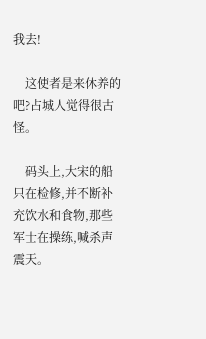我去!

    这使者是来休养的吧?占城人觉得很古怪。

    码头上,大宋的船只在检修,并不断补充饮水和食物,那些军士在操练,喊杀声震天。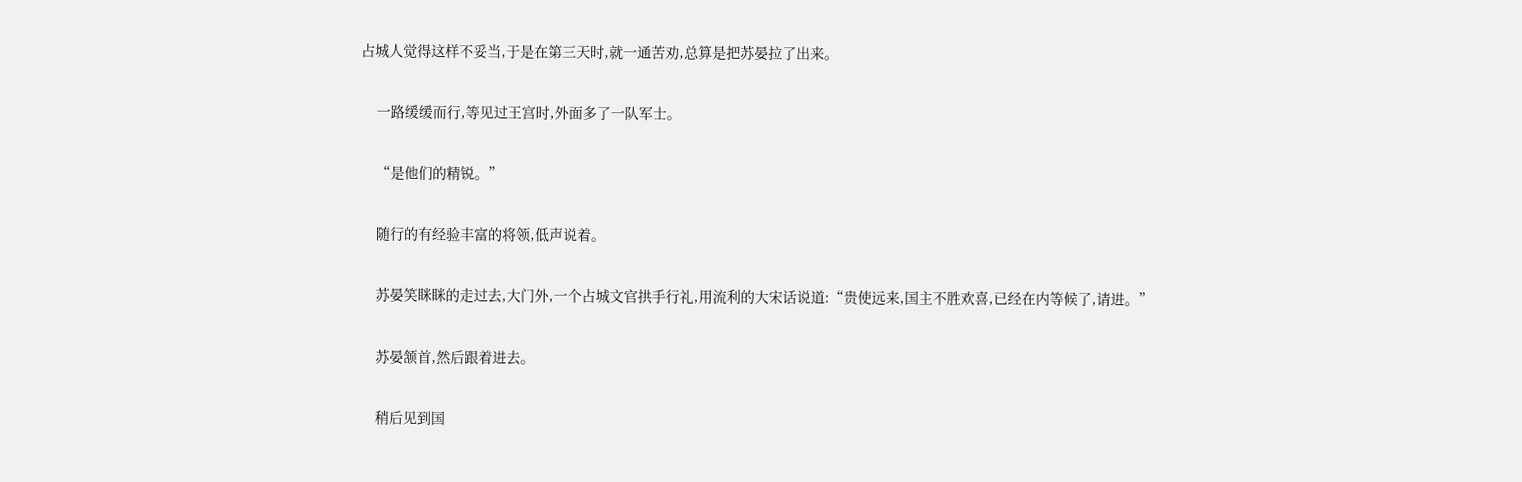占城人觉得这样不妥当,于是在第三天时,就一通苦劝,总算是把苏晏拉了出来。

    一路缓缓而行,等见过王宫时,外面多了一队军士。

    “是他们的精锐。”

    随行的有经验丰富的将领,低声说着。

    苏晏笑眯眯的走过去,大门外,一个占城文官拱手行礼,用流利的大宋话说道:“贵使远来,国主不胜欢喜,已经在内等候了,请进。”

    苏晏颔首,然后跟着进去。

    稍后见到国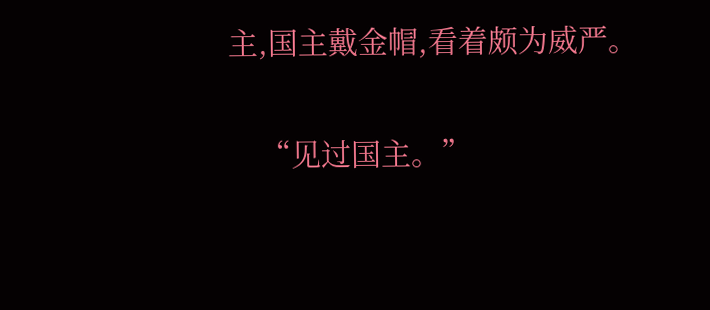主,国主戴金帽,看着颇为威严。

    “见过国主。”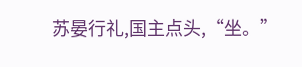苏晏行礼,国主点头,“坐。”